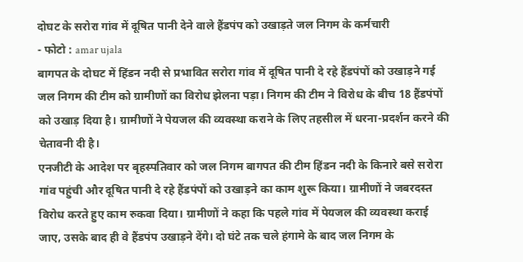दोघट के सरोरा गांव में दूषित पानी देने वाले हैंडपंप को उखाड़ते जल निगम के कर्मचारी
- फोटो : amar ujala
बागपत के दोघट में हिंडन नदी से प्रभावित सरोरा गांव में दूषित पानी दे रहे हैंडपंपों को उखाड़ने गई जल निगम की टीम को ग्रामीणों का विरोध झेलना पड़ा। निगम की टीम ने विरोध के बीच 18 हैंडपंपों को उखाड़ दिया है। ग्रामीणों ने पेयजल की व्यवस्था कराने के लिए तहसील में धरना-प्रदर्शन करने की चेतावनी दी है।
एनजीटी के आदेश पर बृहस्पतिवार को जल निगम बागपत की टीम हिंडन नदी के किनारे बसे सरोरा गांव पहुंची और दूषित पानी दे रहे हैंडपंपों को उखाड़ने का काम शुरू किया। ग्रामीणों ने जबरदस्त विरोध करते हुए काम रुकवा दिया। ग्रामीणों ने कहा कि पहले गांव में पेयजल की व्यवस्था कराई जाए, उसके बाद ही वे हैंडपंप उखाड़ने देंगे। दो घंटे तक चले हंगामे के बाद जल निगम के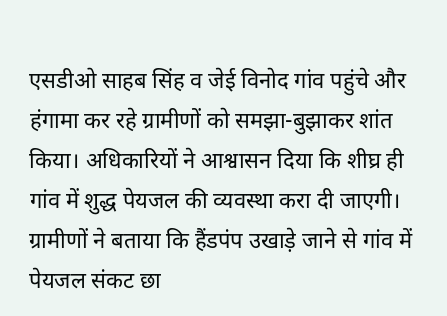एसडीओ साहब सिंह व जेई विनोद गांव पहुंचे और हंगामा कर रहे ग्रामीणों को समझा-बुझाकर शांत किया। अधिकारियों ने आश्वासन दिया कि शीघ्र ही गांव में शुद्ध पेयजल की व्यवस्था करा दी जाएगी। ग्रामीणों ने बताया कि हैंडपंप उखाड़े जाने से गांव में पेयजल संकट छा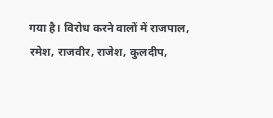गया है। विरोध करने वालों में राजपाल, रमेश, राजवीर, राजेश, कुलदीप,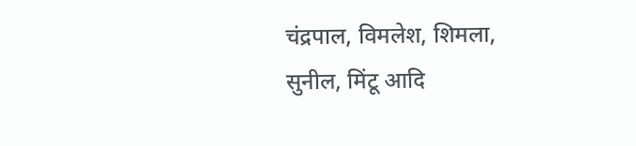चंद्रपाल, विमलेश, शिमला, सुनील, मिंटू आदि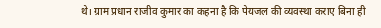थे। ग्राम प्रधान राजीव कुमार का कहना है कि पेयजल की व्यवस्था कराए बिना ही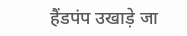हैंडपंप उखाड़े जा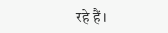रहे हैं।